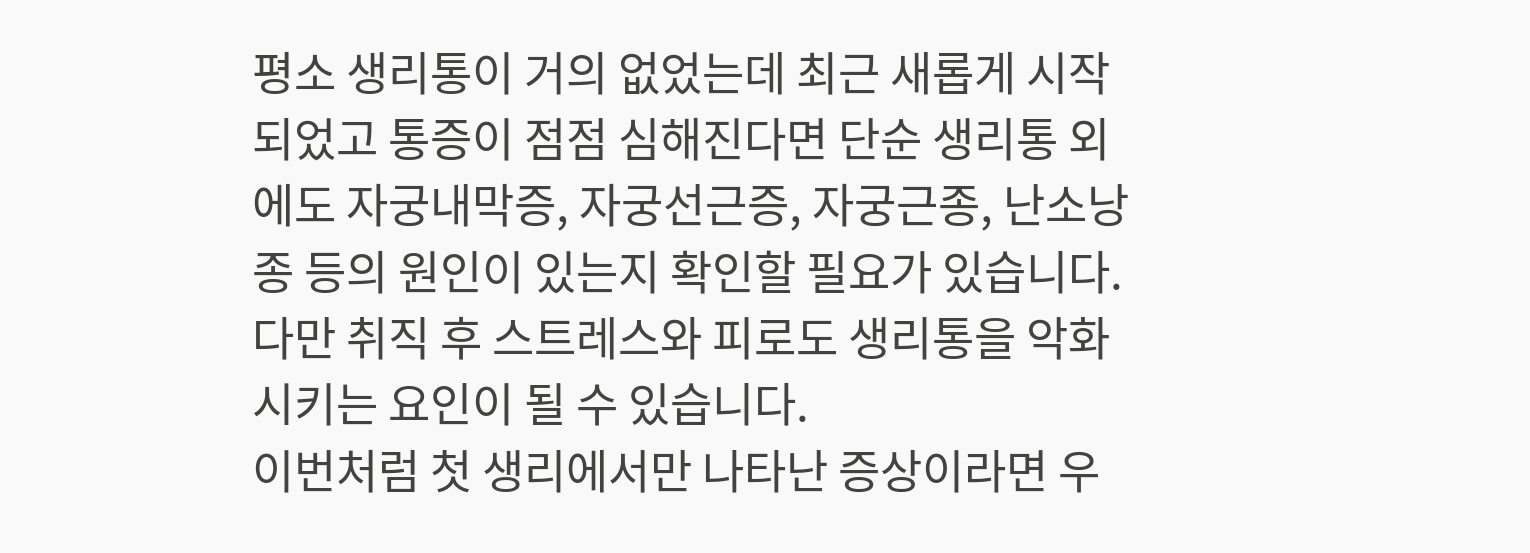평소 생리통이 거의 없었는데 최근 새롭게 시작되었고 통증이 점점 심해진다면 단순 생리통 외에도 자궁내막증, 자궁선근증, 자궁근종, 난소낭종 등의 원인이 있는지 확인할 필요가 있습니다. 다만 취직 후 스트레스와 피로도 생리통을 악화시키는 요인이 될 수 있습니다.
이번처럼 첫 생리에서만 나타난 증상이라면 우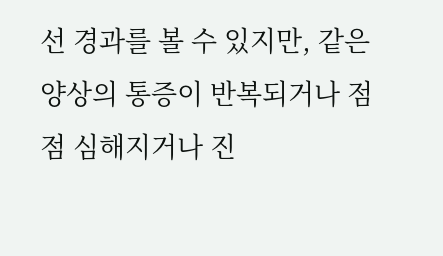선 경과를 볼 수 있지만, 같은 양상의 통증이 반복되거나 점점 심해지거나 진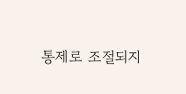통제로 조절되지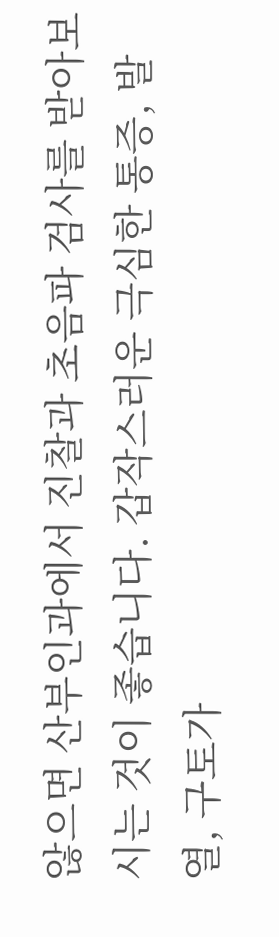않으면 산부인과에서 진찰과 초음파 검사를 받아보시는 것이 좋습니다. 갑작스러운 극심한 통증, 발열, 구토가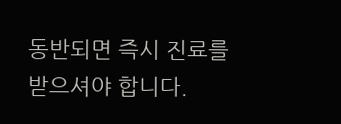동반되면 즉시 진료를 받으셔야 합니다.